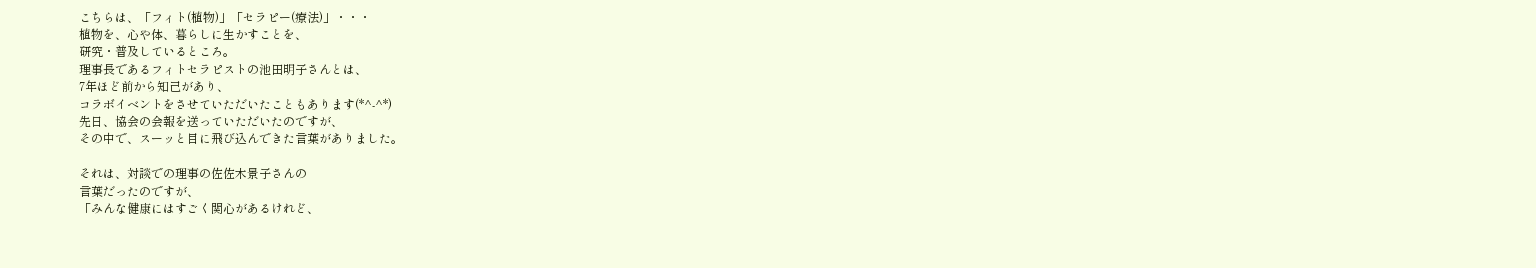こちらは、「フィト(植物)」「セラピー(療法)」・・・
植物を、心や体、暮らしに生かすことを、
研究・普及しているところ。
理事長であるフィトセラピストの池田明子さんとは、
7年ほど前から知己があり、
コラボイベントをさせていただいたこともあります(*^-^*)
先日、協会の会報を送っていただいたのですが、
その中で、スーッと目に飛び込んできた言葉がありました。

それは、対談での理事の佐佐木景子さんの
言葉だったのですが、
「みんな健康にはすごく関心があるけれど、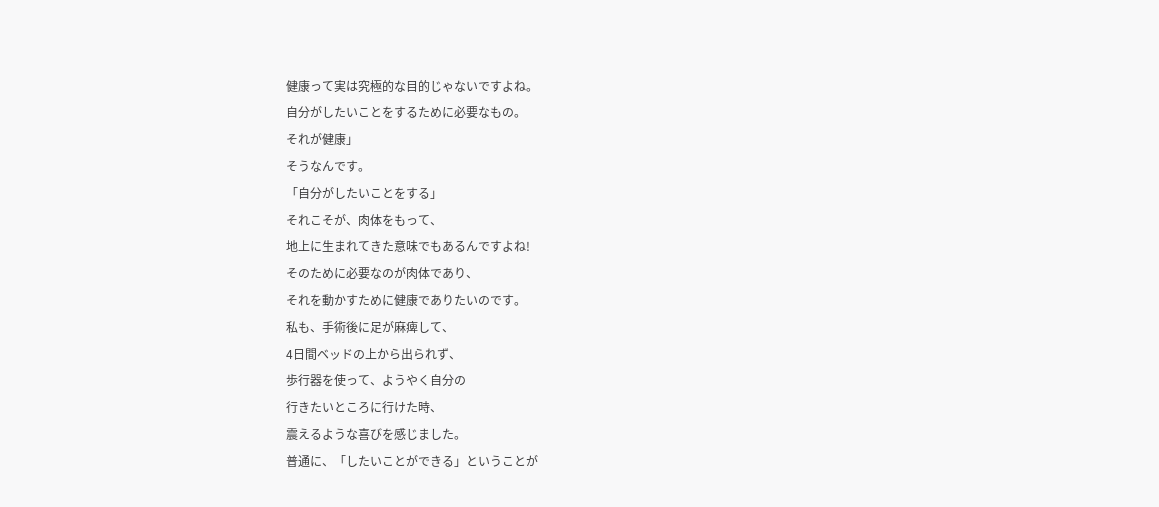健康って実は究極的な目的じゃないですよね。
自分がしたいことをするために必要なもの。
それが健康」
そうなんです。
「自分がしたいことをする」
それこそが、肉体をもって、
地上に生まれてきた意味でもあるんですよね!
そのために必要なのが肉体であり、
それを動かすために健康でありたいのです。
私も、手術後に足が麻痺して、
4日間ベッドの上から出られず、
歩行器を使って、ようやく自分の
行きたいところに行けた時、
震えるような喜びを感じました。
普通に、「したいことができる」ということが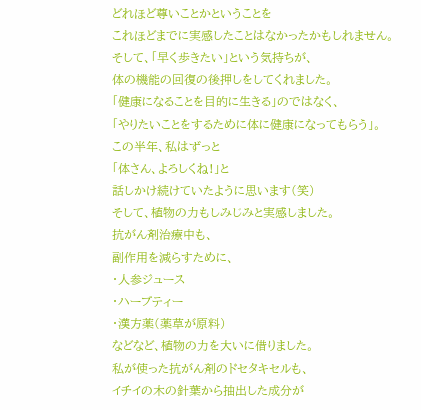どれほど尊いことかということを
これほどまでに実感したことはなかったかもしれません。
そして、「早く歩きたい」という気持ちが、
体の機能の回復の後押しをしてくれました。
「健康になることを目的に生きる」のではなく、
「やりたいことをするために体に健康になってもらう」。
この半年、私はずっと
「体さん、よろしくね!」と
話しかけ続けていたように思います(笑)
そして、植物の力もしみじみと実感しました。
抗がん剤治療中も、
副作用を減らすために、
・人参ジュース
・ハーブティー
・漢方薬(薬草が原料)
などなど、植物の力を大いに借りました。
私が使った抗がん剤のドセタキセルも、
イチイの木の針葉から抽出した成分が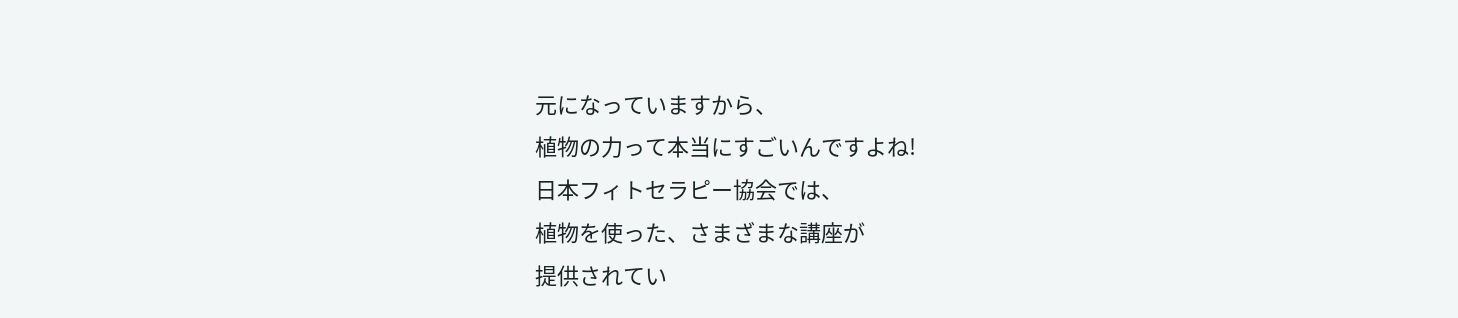元になっていますから、
植物の力って本当にすごいんですよね!
日本フィトセラピー協会では、
植物を使った、さまざまな講座が
提供されてい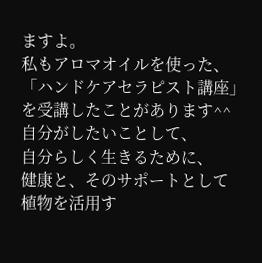ますよ。
私もアロマオイルを使った、
「ハンドケアセラピスト講座」を受講したことがあります^^
自分がしたいことして、
自分らしく生きるために、
健康と、そのサポートとして
植物を活用す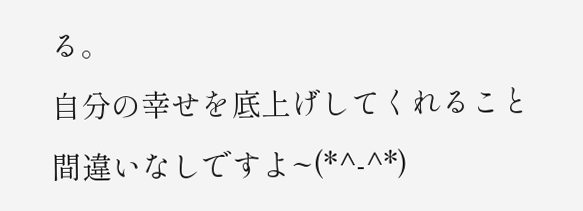る。
自分の幸せを底上げしてくれること
間違いなしですよ~(*^-^*)